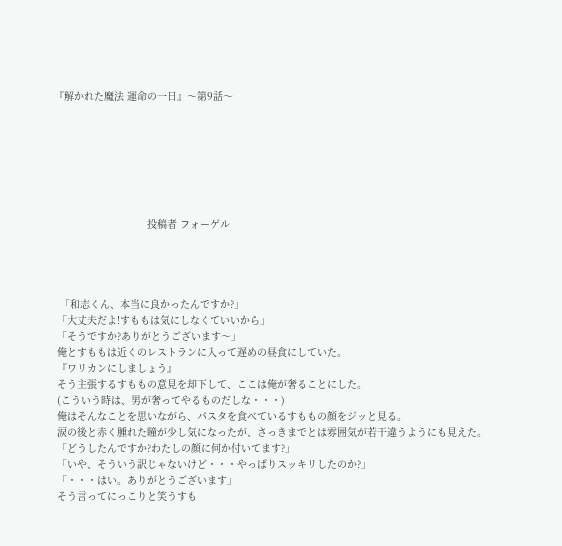『解かれた魔法 運命の一日』〜第9話〜







                               投稿者 フォーゲル




  「和志くん、本当に良かったんですか?」
 「大丈夫だよ!すももは気にしなくていいから」
 「そうですか?ありがとうございます〜」
 俺とすももは近くのレストランに入って遅めの昼食にしていた。
 『ワリカンにしましょう』
 そう主張するすももの意見を却下して、ここは俺が奢ることにした。
 (こういう時は、男が奢ってやるものだしな・・・)
 俺はそんなことを思いながら、パスタを食べているすももの顔をジッと見る。
 涙の後と赤く腫れた瞳が少し気になったが、さっきまでとは雰囲気が若干違うようにも見えた。
 「どうしたんですか?わたしの顔に何か付いてます?」
 「いや、そういう訳じゃないけど・・・やっぱりスッキリしたのか?」
 「・・・はい。ありがとうございます」
 そう言ってにっこりと笑うすも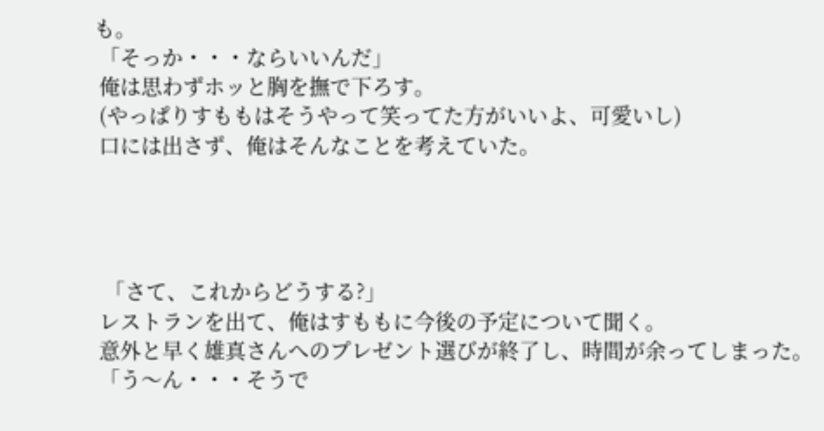も。
 「そっか・・・ならいいんだ」
 俺は思わずホッと胸を撫で下ろす。
 (やっぱりすももはそうやって笑ってた方がいいよ、可愛いし)
 口には出さず、俺はそんなことを考えていた。




  「さて、これからどうする?」
 レストランを出て、俺はすももに今後の予定について聞く。
 意外と早く雄真さんへのプレゼント選びが終了し、時間が余ってしまった。
 「う〜ん・・・そうで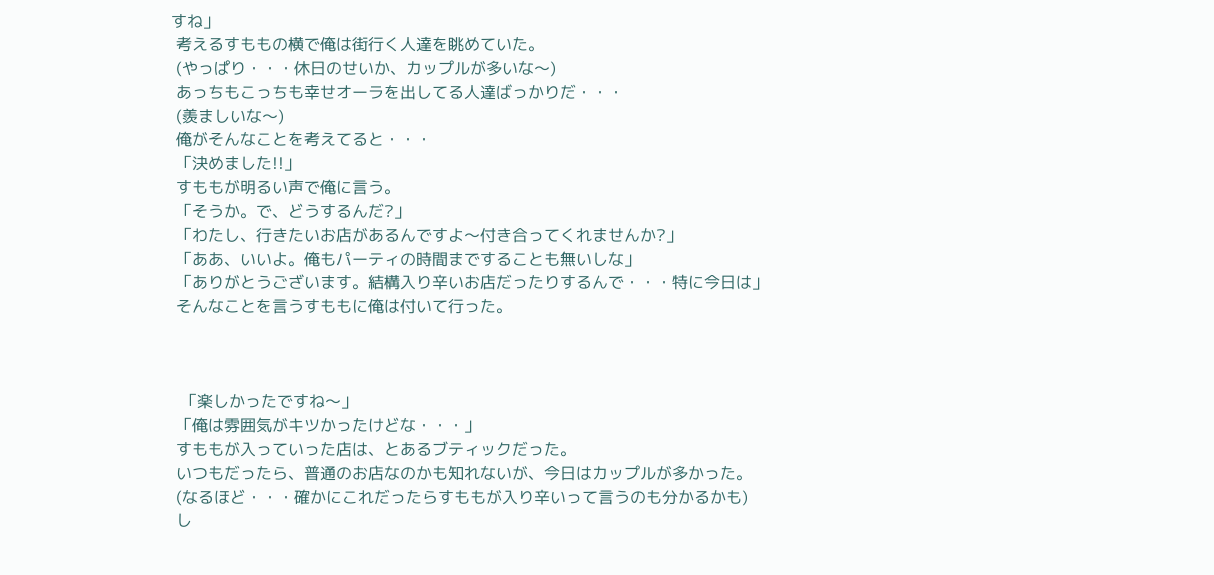すね」
 考えるすももの横で俺は街行く人達を眺めていた。
 (やっぱり・・・休日のせいか、カップルが多いな〜)
 あっちもこっちも幸せオーラを出してる人達ばっかりだ・・・
 (羨ましいな〜)
 俺がそんなことを考えてると・・・
 「決めました!!」
 すももが明るい声で俺に言う。
 「そうか。で、どうするんだ?」
 「わたし、行きたいお店があるんですよ〜付き合ってくれませんか?」
 「ああ、いいよ。俺もパーティの時間まですることも無いしな」
 「ありがとうございます。結構入り辛いお店だったりするんで・・・特に今日は」
 そんなことを言うすももに俺は付いて行った。



  「楽しかったですね〜」
 「俺は雰囲気がキツかったけどな・・・」
 すももが入っていった店は、とあるブティックだった。
 いつもだったら、普通のお店なのかも知れないが、今日はカップルが多かった。
 (なるほど・・・確かにこれだったらすももが入り辛いって言うのも分かるかも)
 し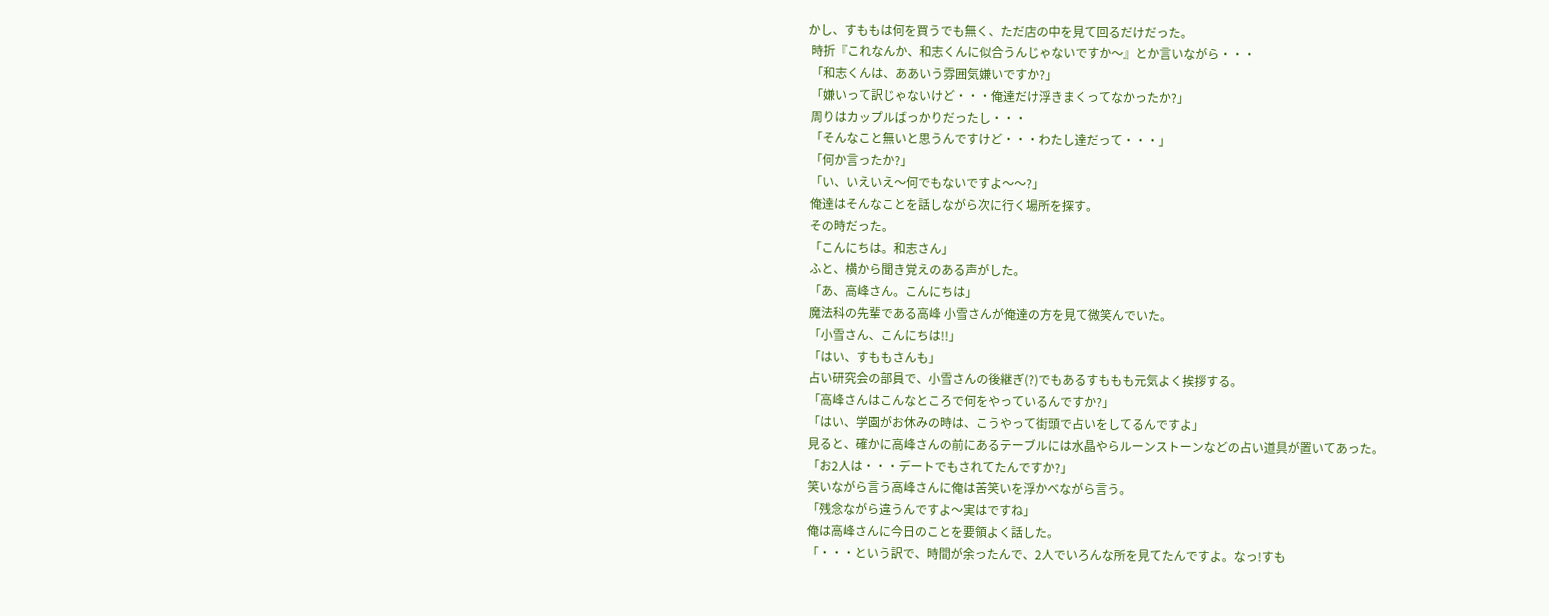かし、すももは何を買うでも無く、ただ店の中を見て回るだけだった。
 時折『これなんか、和志くんに似合うんじゃないですか〜』とか言いながら・・・
 「和志くんは、ああいう雰囲気嫌いですか?」
 「嫌いって訳じゃないけど・・・俺達だけ浮きまくってなかったか?」
 周りはカップルばっかりだったし・・・
 「そんなこと無いと思うんですけど・・・わたし達だって・・・」
 「何か言ったか?」
 「い、いえいえ〜何でもないですよ〜〜?」
 俺達はそんなことを話しながら次に行く場所を探す。
 その時だった。
 「こんにちは。和志さん」
 ふと、横から聞き覚えのある声がした。
 「あ、高峰さん。こんにちは」
 魔法科の先輩である高峰 小雪さんが俺達の方を見て微笑んでいた。
 「小雪さん、こんにちは!!」
 「はい、すももさんも」
 占い研究会の部員で、小雪さんの後継ぎ(?)でもあるすももも元気よく挨拶する。
 「高峰さんはこんなところで何をやっているんですか?」
 「はい、学園がお休みの時は、こうやって街頭で占いをしてるんですよ」
 見ると、確かに高峰さんの前にあるテーブルには水晶やらルーンストーンなどの占い道具が置いてあった。
 「お2人は・・・デートでもされてたんですか?」
 笑いながら言う高峰さんに俺は苦笑いを浮かべながら言う。
 「残念ながら違うんですよ〜実はですね」
 俺は高峰さんに今日のことを要領よく話した。
 「・・・という訳で、時間が余ったんで、2人でいろんな所を見てたんですよ。なっ!すも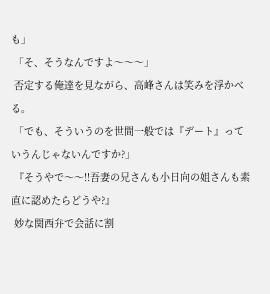も」
 「そ、そうなんですよ〜〜〜」
 否定する俺達を見ながら、高峰さんは笑みを浮かべる。
 「でも、そういうのを世間一般では『デート』っていうんじゃないんですか?」
 『そうやで〜〜!!吾妻の兄さんも小日向の姐さんも素直に認めたらどうや?』
 妙な関西弁で会話に割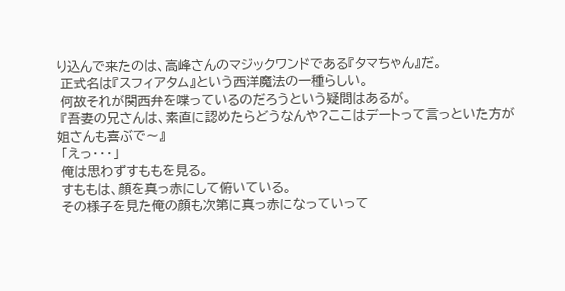り込んで来たのは、高峰さんのマジックワンドである『タマちゃん』だ。
 正式名は『スフィアタム』という西洋魔法の一種らしい。
 何故それが関西弁を喋っているのだろうという疑問はあるが。
 『吾妻の兄さんは、素直に認めたらどうなんや?ここはデートって言っといた方が姐さんも喜ぶで〜』
 「えっ・・・」
 俺は思わずすももを見る。
 すももは、顔を真っ赤にして俯いている。
 その様子を見た俺の顔も次第に真っ赤になっていって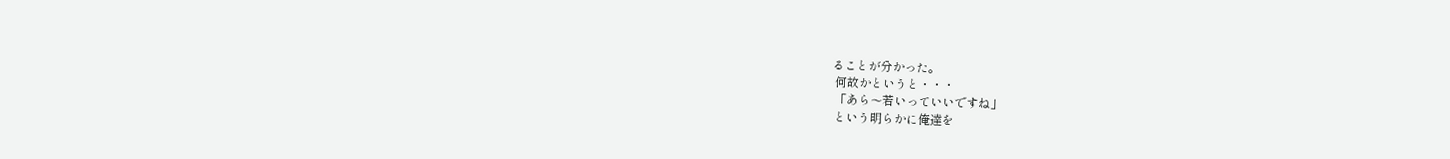ることが分かった。
 何故かというと・・・
 「あら〜若いっていいですね」
 という明らかに俺達を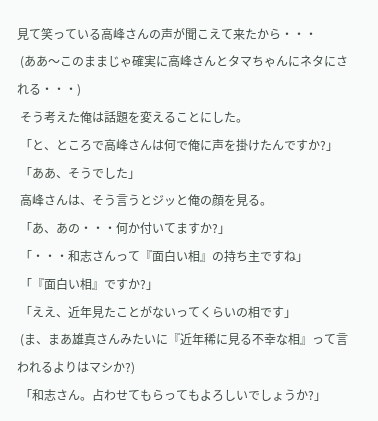見て笑っている高峰さんの声が聞こえて来たから・・・
 (ああ〜このままじゃ確実に高峰さんとタマちゃんにネタにされる・・・)
 そう考えた俺は話題を変えることにした。
 「と、ところで高峰さんは何で俺に声を掛けたんですか?」
 「ああ、そうでした」
 高峰さんは、そう言うとジッと俺の顔を見る。
 「あ、あの・・・何か付いてますか?」
 「・・・和志さんって『面白い相』の持ち主ですね」
 「『面白い相』ですか?」
 「ええ、近年見たことがないってくらいの相です」
 (ま、まあ雄真さんみたいに『近年稀に見る不幸な相』って言われるよりはマシか?)
 「和志さん。占わせてもらってもよろしいでしょうか?」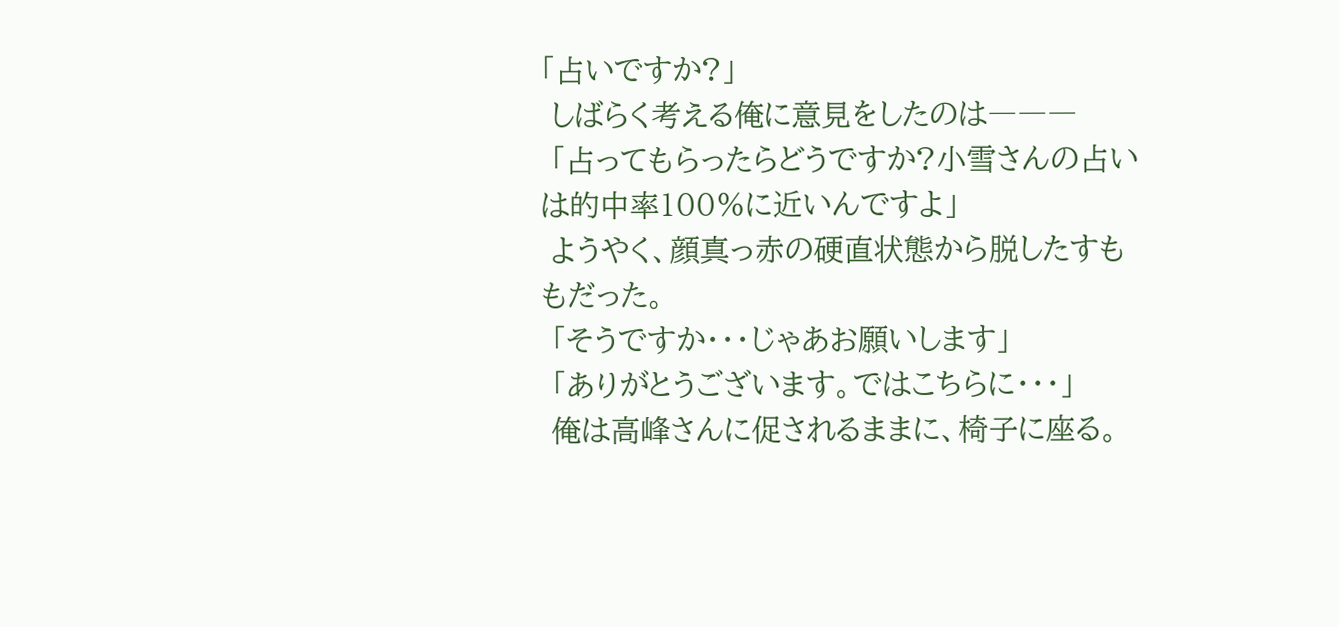「占いですか?」
 しばらく考える俺に意見をしたのは―――
 「占ってもらったらどうですか?小雪さんの占いは的中率100%に近いんですよ」
 ようやく、顔真っ赤の硬直状態から脱したすももだった。
 「そうですか・・・じゃあお願いします」
 「ありがとうございます。ではこちらに・・・」
 俺は高峰さんに促されるままに、椅子に座る。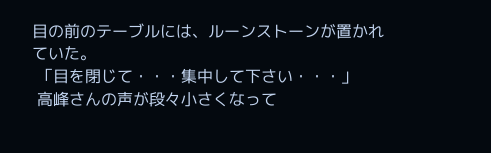目の前のテーブルには、ルーンストーンが置かれていた。
 「目を閉じて・・・集中して下さい・・・」
 高峰さんの声が段々小さくなって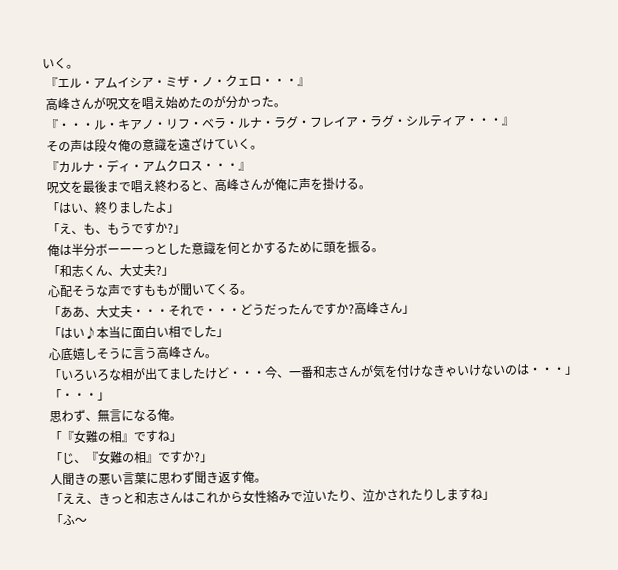いく。
 『エル・アムイシア・ミザ・ノ・クェロ・・・』
 高峰さんが呪文を唱え始めたのが分かった。
 『・・・ル・キアノ・リフ・ベラ・ルナ・ラグ・フレイア・ラグ・シルティア・・・』
 その声は段々俺の意識を遠ざけていく。
 『カルナ・ディ・アムクロス・・・』
 呪文を最後まで唱え終わると、高峰さんが俺に声を掛ける。
 「はい、終りましたよ」
 「え、も、もうですか?」
 俺は半分ボーーーっとした意識を何とかするために頭を振る。
 「和志くん、大丈夫?」
 心配そうな声ですももが聞いてくる。
 「ああ、大丈夫・・・それで・・・どうだったんですか?高峰さん」
 「はい♪本当に面白い相でした」
 心底嬉しそうに言う高峰さん。
 「いろいろな相が出てましたけど・・・今、一番和志さんが気を付けなきゃいけないのは・・・」
 「・・・」
 思わず、無言になる俺。
 「『女難の相』ですね」
 「じ、『女難の相』ですか?」
 人聞きの悪い言葉に思わず聞き返す俺。
 「ええ、きっと和志さんはこれから女性絡みで泣いたり、泣かされたりしますね」
 「ふ〜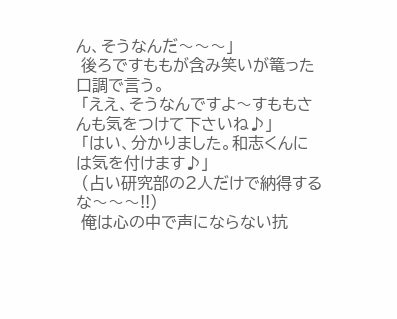ん、そうなんだ〜〜〜」
 後ろですももが含み笑いが篭った口調で言う。
 「ええ、そうなんですよ〜すももさんも気をつけて下さいね♪」
 「はい、分かりました。和志くんには気を付けます♪」
 (占い研究部の2人だけで納得するな〜〜〜!!)
 俺は心の中で声にならない抗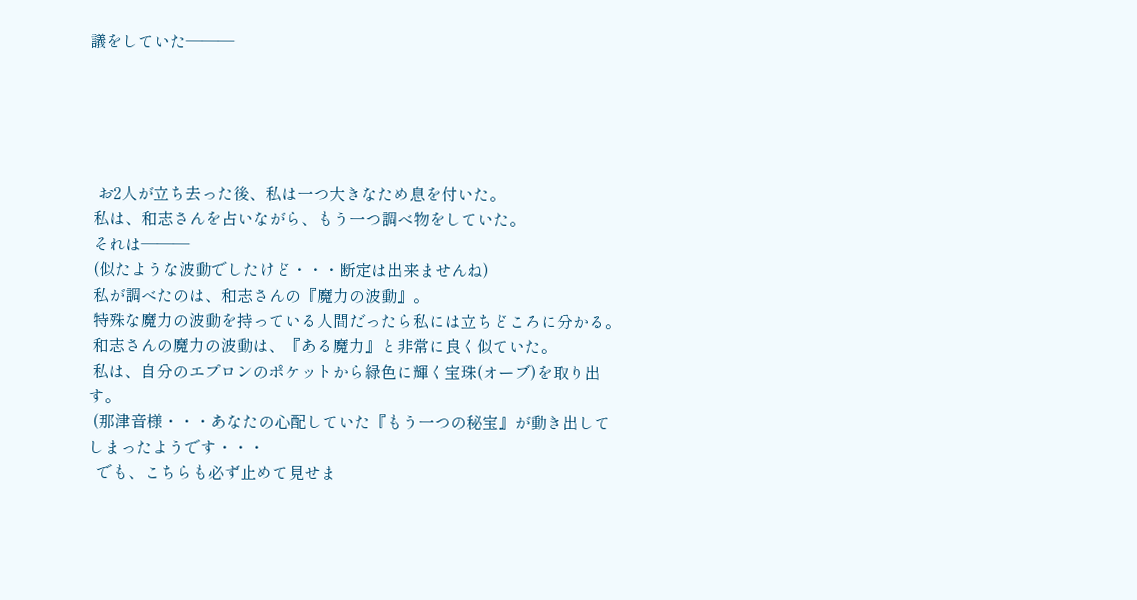議をしていた―――





  お2人が立ち去った後、私は一つ大きなため息を付いた。
 私は、和志さんを占いながら、もう一つ調べ物をしていた。
 それは―――
 (似たような波動でしたけど・・・断定は出来ませんね)
 私が調べたのは、和志さんの『魔力の波動』。
 特殊な魔力の波動を持っている人間だったら私には立ちどころに分かる。
 和志さんの魔力の波動は、『ある魔力』と非常に良く似ていた。
 私は、自分のエプロンのポケットから緑色に輝く宝珠(オーブ)を取り出す。
 (那津音様・・・あなたの心配していた『もう一つの秘宝』が動き出してしまったようです・・・
  でも、こちらも必ず止めて見せま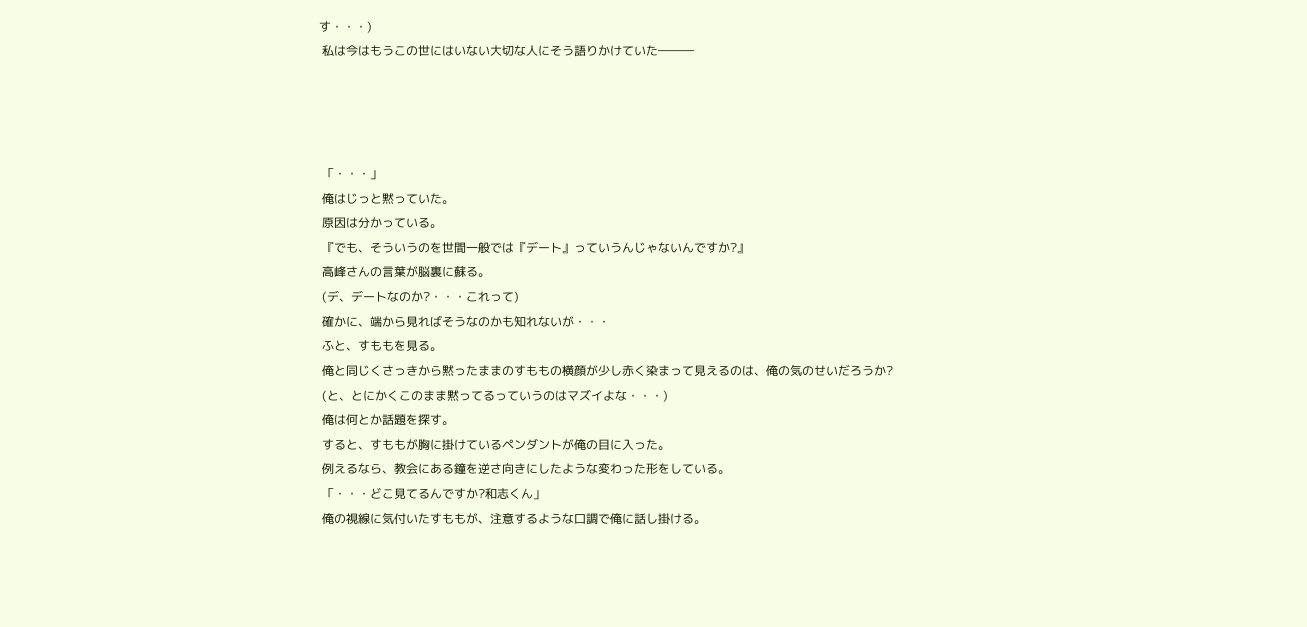す・・・)
 私は今はもうこの世にはいない大切な人にそう語りかけていた―――




 「・・・」
 俺はじっと黙っていた。
 原因は分かっている。
 『でも、そういうのを世間一般では『デート』っていうんじゃないんですか?』
 高峰さんの言葉が脳裏に蘇る。
 (デ、デートなのか?・・・これって)
 確かに、端から見ればそうなのかも知れないが・・・
 ふと、すももを見る。
 俺と同じくさっきから黙ったままのすももの横顔が少し赤く染まって見えるのは、俺の気のせいだろうか?
 (と、とにかくこのまま黙ってるっていうのはマズイよな・・・)
 俺は何とか話題を探す。
 すると、すももが胸に掛けているペンダントが俺の目に入った。
 例えるなら、教会にある鐘を逆さ向きにしたような変わった形をしている。
 「・・・どこ見てるんですか?和志くん」
 俺の視線に気付いたすももが、注意するような口調で俺に話し掛ける。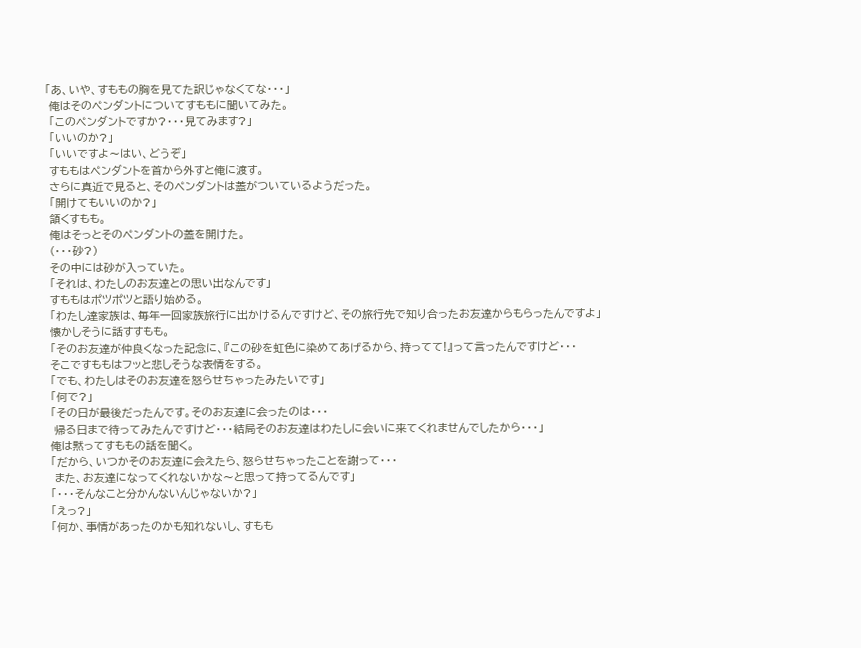「あ、いや、すももの胸を見てた訳じゃなくてな・・・」
 俺はそのペンダントについてすももに聞いてみた。
 「このペンダントですか?・・・見てみます?」
 「いいのか?」
 「いいですよ〜はい、どうぞ」
 すももはペンダントを首から外すと俺に渡す。
 さらに真近で見ると、そのペンダントは蓋がついているようだった。
 「開けてもいいのか?」
 頷くすもも。
 俺はそっとそのペンダントの蓋を開けた。
 (・・・砂?)
 その中には砂が入っていた。
 「それは、わたしのお友達との思い出なんです」
 すももはポツポツと語り始める。
 「わたし達家族は、毎年一回家族旅行に出かけるんですけど、その旅行先で知り合ったお友達からもらったんですよ」
 懐かしそうに話すすもも。
 「そのお友達が仲良くなった記念に、『この砂を虹色に染めてあげるから、持ってて!』って言ったんですけど・・・
 そこですももはフッと悲しそうな表情をする。
 「でも、わたしはそのお友達を怒らせちゃったみたいです」
 「何で?」
 「その日が最後だったんです。そのお友達に会ったのは・・・
  帰る日まで待ってみたんですけど・・・結局そのお友達はわたしに会いに来てくれませんでしたから・・・」
 俺は黙ってすももの話を聞く。
 「だから、いつかそのお友達に会えたら、怒らせちゃったことを謝って・・・
  また、お友達になってくれないかな〜と思って持ってるんです」
 「・・・そんなこと分かんないんじゃないか?」
 「えっ?」
 「何か、事情があったのかも知れないし、すもも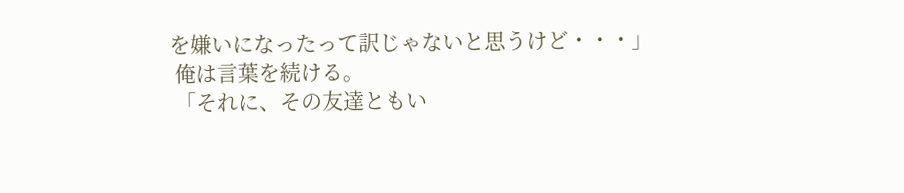を嫌いになったって訳じゃないと思うけど・・・」
 俺は言葉を続ける。
 「それに、その友達ともい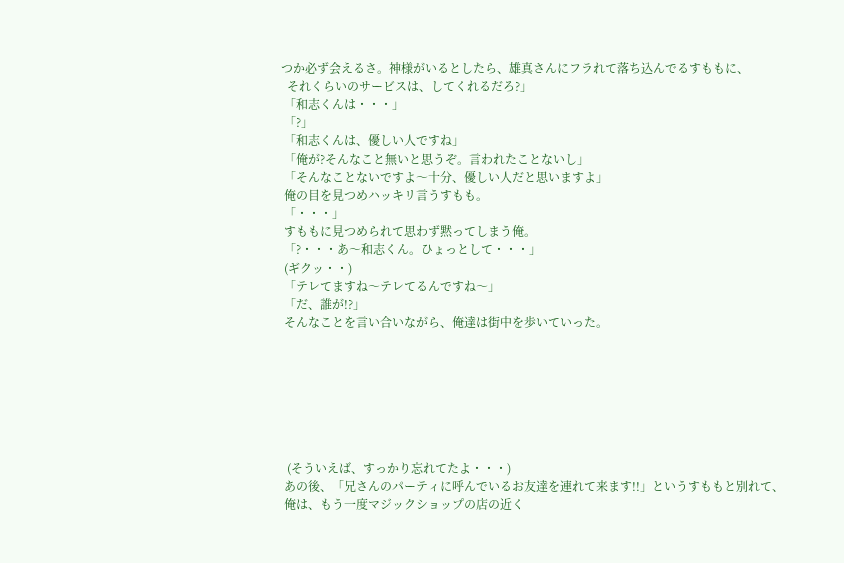つか必ず会えるさ。神様がいるとしたら、雄真さんにフラれて落ち込んでるすももに、
  それくらいのサービスは、してくれるだろ?」
 「和志くんは・・・」
 「?」
 「和志くんは、優しい人ですね」
 「俺が?そんなこと無いと思うぞ。言われたことないし」
 「そんなことないですよ〜十分、優しい人だと思いますよ」
 俺の目を見つめハッキリ言うすもも。
 「・・・」
 すももに見つめられて思わず黙ってしまう俺。
 「?・・・あ〜和志くん。ひょっとして・・・」
 (ギクッ・・)
 「テレてますね〜テレてるんですね〜」
 「だ、誰が!?」
 そんなことを言い合いながら、俺達は街中を歩いていった。







  (そういえば、すっかり忘れてたよ・・・)
 あの後、「兄さんのパーティに呼んでいるお友達を連れて来ます!!」というすももと別れて、
 俺は、もう一度マジックショップの店の近く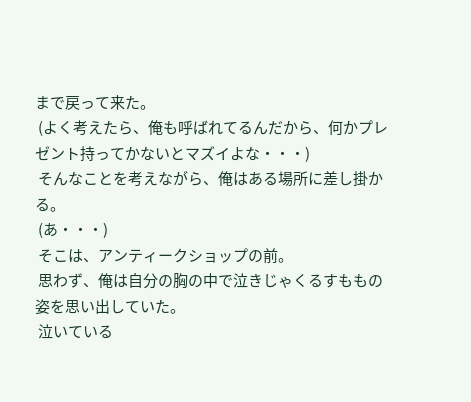まで戻って来た。
 (よく考えたら、俺も呼ばれてるんだから、何かプレゼント持ってかないとマズイよな・・・)
 そんなことを考えながら、俺はある場所に差し掛かる。
 (あ・・・)
 そこは、アンティークショップの前。
 思わず、俺は自分の胸の中で泣きじゃくるすももの姿を思い出していた。
 泣いている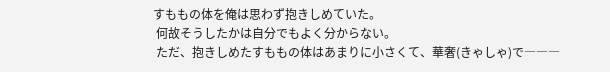すももの体を俺は思わず抱きしめていた。
 何故そうしたかは自分でもよく分からない。
 ただ、抱きしめたすももの体はあまりに小さくて、華奢(きゃしゃ)で―――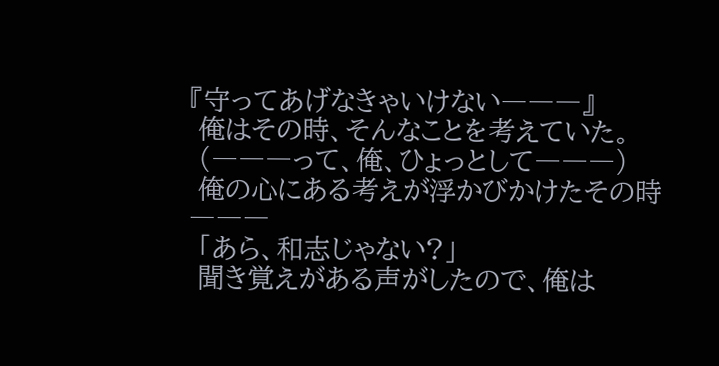『守ってあげなきゃいけない―――』
 俺はその時、そんなことを考えていた。
 (―――って、俺、ひょっとして―――)
 俺の心にある考えが浮かびかけたその時―――
 「あら、和志じゃない?」
 聞き覚えがある声がしたので、俺は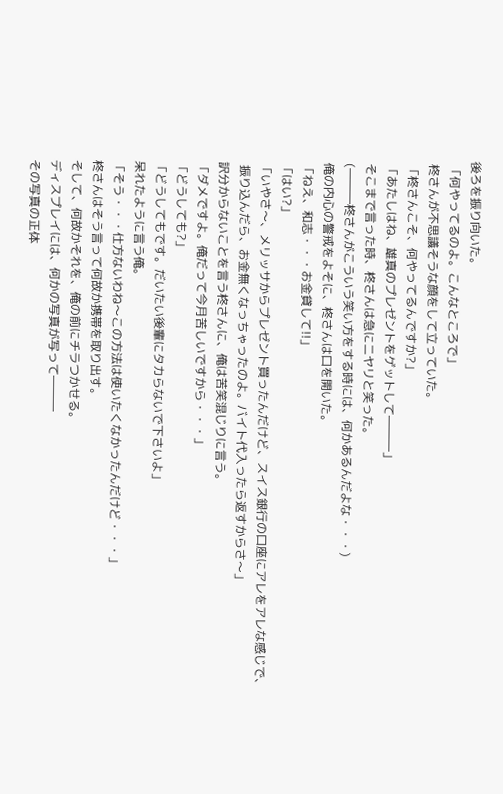後ろを振り向いた。
 「何やってるのよ。こんなところで」
 柊さんが不思議そうな顔をして立っていた。
 「柊さんこそ、何やってるんですか?」
 「あたしはね、雄真のプレゼントをゲットして―――」
 そこまで言った時、柊さんは急にニヤリと笑った。
 (―――柊さんがこういう笑い方をする時には、何かあるんだよな・・・)
 俺の内心の警戒をよそに、柊さんは口を開いた。
 「ねえ、和志・・・お金貸して!!」
 「はい?」
 「いやさ〜、メリッサからプレゼント買ったんだけど、スイス銀行の口座にアレをアレな感じで、
  振り込んだら、お金無くなっちゃったのよ。バイト代入ったら返すからさ〜」
 訳分からないことを言う柊さんに、俺は苦笑混じりに言う。
 「ダメですよ。俺だって今月苦しいですから・・・」
 「どうしても?」
 「どうしてもです。だいたい後輩にタカらないで下さいよ」
 呆れたように言う俺。
 「そう・・・仕方ないわね〜この方法は使いたくなかったんだけど・・・」
 柊さんはそう言って何故か携帯を取り出す。
 そして、何故かそれを、俺の前にチラつかせる。
 ディスプレイには、何かの写真が写って―――
 その写真の正体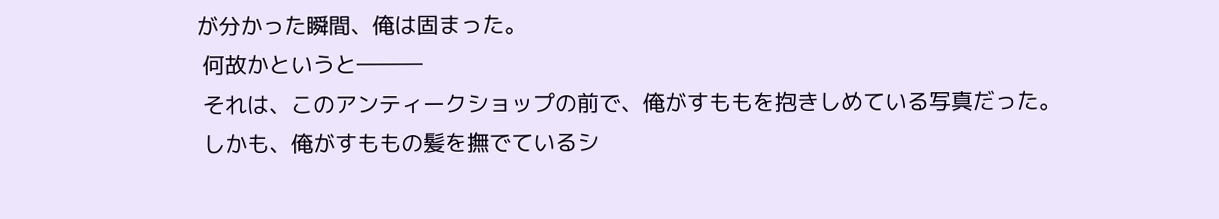が分かった瞬間、俺は固まった。
 何故かというと―――
 それは、このアンティークショップの前で、俺がすももを抱きしめている写真だった。
 しかも、俺がすももの髪を撫でているシ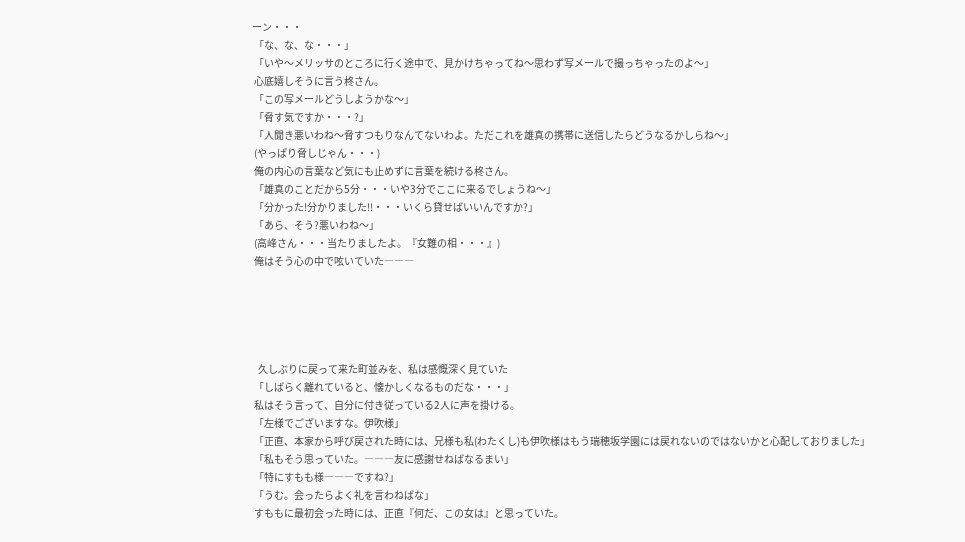ーン・・・
 「な、な、な・・・」
 「いや〜メリッサのところに行く途中で、見かけちゃってね〜思わず写メールで撮っちゃったのよ〜」
 心底嬉しそうに言う柊さん。
 「この写メールどうしようかな〜」
 「脅す気ですか・・・?」
 「人聞き悪いわね〜脅すつもりなんてないわよ。ただこれを雄真の携帯に送信したらどうなるかしらね〜」
 (やっぱり脅しじゃん・・・)
 俺の内心の言葉など気にも止めずに言葉を続ける柊さん。
 「雄真のことだから5分・・・いや3分でここに来るでしょうね〜」
 「分かった!分かりました!!・・・いくら貸せばいいんですか?」
 「あら、そう?悪いわね〜」
 (高峰さん・・・当たりましたよ。『女難の相・・・』)
 俺はそう心の中で呟いていた―――





   久しぶりに戻って来た町並みを、私は感慨深く見ていた
 「しばらく離れていると、懐かしくなるものだな・・・」
 私はそう言って、自分に付き従っている2人に声を掛ける。
 「左様でございますな。伊吹様」
 「正直、本家から呼び戻された時には、兄様も私(わたくし)も伊吹様はもう瑞穂坂学園には戻れないのではないかと心配しておりました」
 「私もそう思っていた。―――友に感謝せねばなるまい」
 「特にすもも様―――ですね?」
 「うむ。会ったらよく礼を言わねばな」
 すももに最初会った時には、正直『何だ、この女は』と思っていた。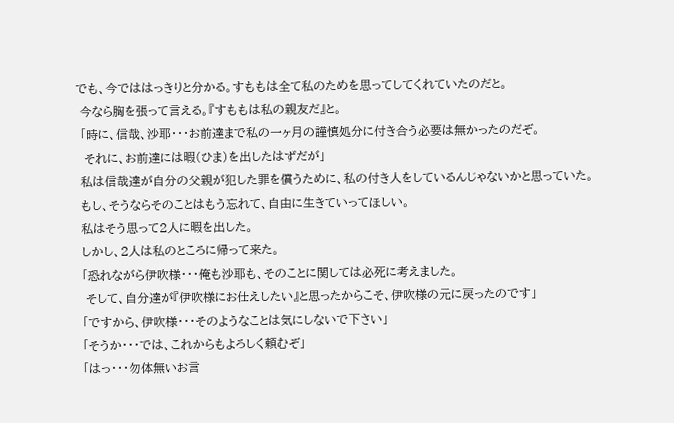でも、今でははっきりと分かる。すももは全て私のためを思ってしてくれていたのだと。
 今なら胸を張って言える。『すももは私の親友だ』と。
 「時に、信哉、沙耶・・・お前達まで私の一ヶ月の謹慎処分に付き合う必要は無かったのだぞ。
  それに、お前達には暇(ひま)を出したはずだが」
 私は信哉達が自分の父親が犯した罪を償うために、私の付き人をしているんじゃないかと思っていた。
 もし、そうならそのことはもう忘れて、自由に生きていってほしい。
 私はそう思って2人に暇を出した。
 しかし、2人は私のところに帰って来た。
 「恐れながら伊吹様・・・俺も沙耶も、そのことに関しては必死に考えました。
  そして、自分達が『伊吹様にお仕えしたい』と思ったからこそ、伊吹様の元に戻ったのです」
 「ですから、伊吹様・・・そのようなことは気にしないで下さい」
 「そうか・・・では、これからもよろしく頼むぞ」
 「はっ・・・勿体無いお言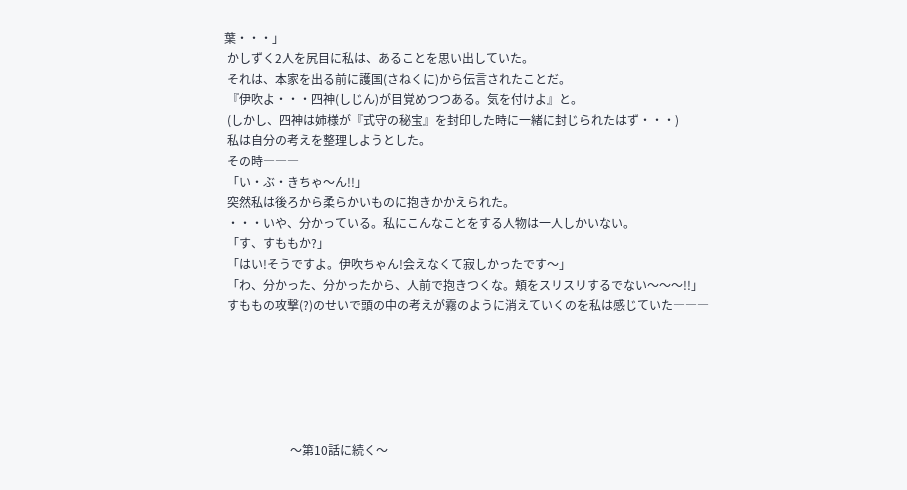葉・・・」
 かしずく2人を尻目に私は、あることを思い出していた。
 それは、本家を出る前に護国(さねくに)から伝言されたことだ。
 『伊吹よ・・・四神(しじん)が目覚めつつある。気を付けよ』と。
 (しかし、四神は姉様が『式守の秘宝』を封印した時に一緒に封じられたはず・・・)
 私は自分の考えを整理しようとした。
 その時―――
 「い・ぶ・きちゃ〜ん!!」
 突然私は後ろから柔らかいものに抱きかかえられた。
 ・・・いや、分かっている。私にこんなことをする人物は一人しかいない。
 「す、すももか?」
 「はい!そうですよ。伊吹ちゃん!会えなくて寂しかったです〜」
 「わ、分かった、分かったから、人前で抱きつくな。頬をスリスリするでない〜〜〜!!」
 すももの攻撃(?)のせいで頭の中の考えが霧のように消えていくのを私は感じていた―――






                      〜第10話に続く〜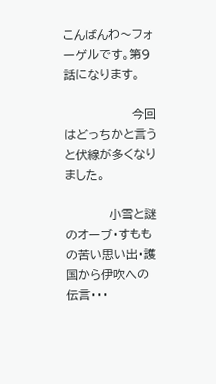こんばんわ〜フォーゲルです。第9話になります。

                 今回はどっちかと言うと伏線が多くなりました。

           小雪と謎のオーブ・すももの苦い思い出・護国から伊吹への伝言・・・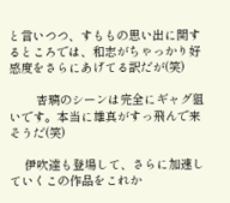と言いつつ、すももの思い出に関するところでは、和志がちゃっかり好感度をさらにあげてる訳だが(笑)

         杏璃のシーンは完全にギャグ狙いです。本当に雄真がすっ飛んで来そうだ(笑)

     伊吹達も登場して、さらに加速していくこの作品をこれか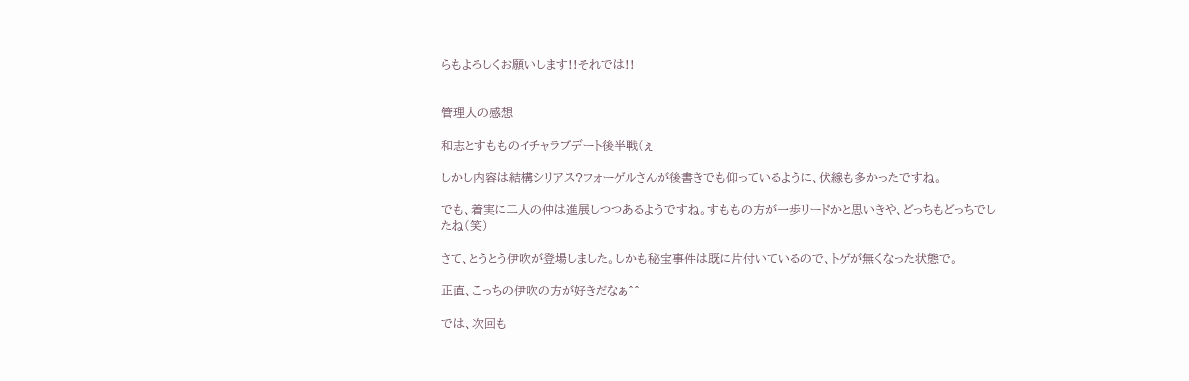らもよろしくお願いします!!それでは!!


管理人の感想

和志とすもものイチャラブデート後半戦(ぇ

しかし内容は結構シリアス?フォーゲルさんが後書きでも仰っているように、伏線も多かったですね。

でも、着実に二人の仲は進展しつつあるようですね。すももの方が一歩リードかと思いきや、どっちもどっちでしたね(笑)

さて、とうとう伊吹が登場しました。しかも秘宝事件は既に片付いているので、トゲが無くなった状態で。

正直、こっちの伊吹の方が好きだなぁ^^

では、次回も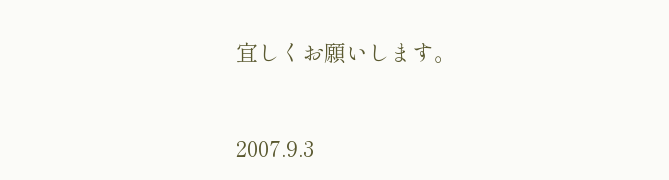宜しくお願いします。



2007.9.3